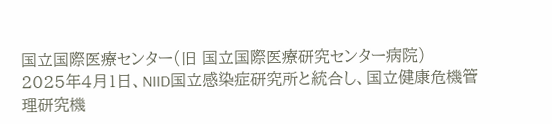国立国際医療センター(旧 国立国際医療研究センター病院)
2025年4月1日、NIID国立感染症研究所と統合し、国立健康危機管理研究機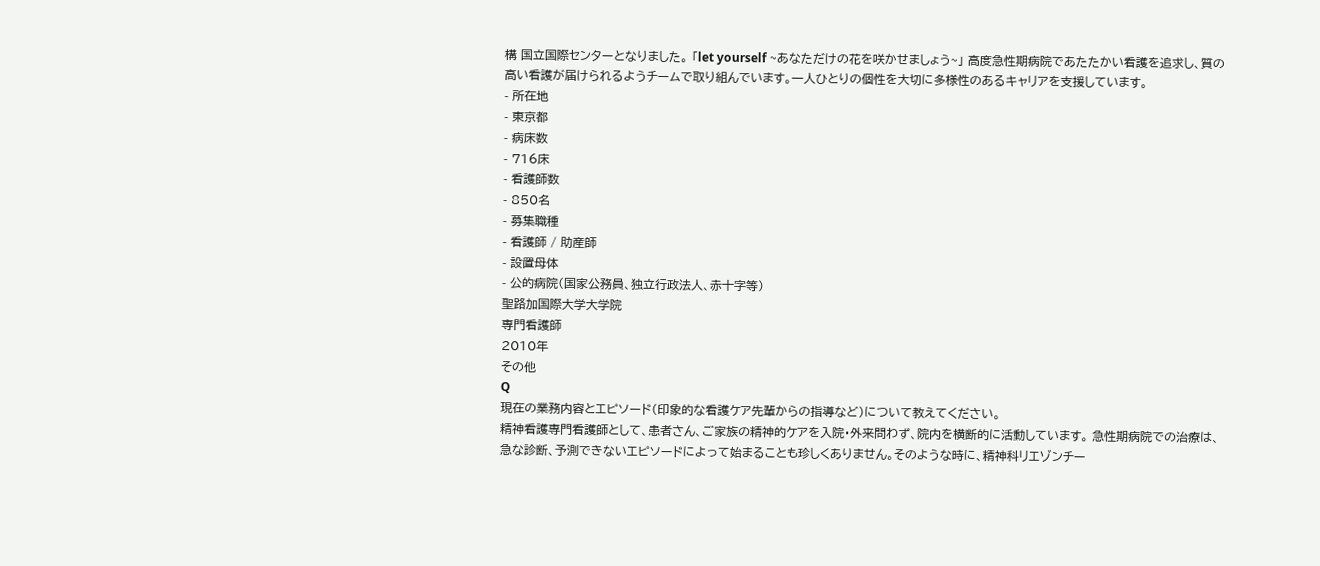構 国立国際センターとなりました。 「let yourself ~あなただけの花を咲かせましょう~」 高度急性期病院であたたかい看護を追求し、質の高い看護が届けられるようチームで取り組んでいます。一人ひとりの個性を大切に多様性のあるキャリアを支援しています。
- 所在地
- 東京都
- 病床数
- 716床
- 看護師数
- 850名
- 募集職種
- 看護師 / 助産師
- 設置母体
- 公的病院(国家公務員、独立行政法人、赤十字等)
聖路加国際大学大学院
専門看護師
2010年
その他
Q
現在の業務内容とエピソード(印象的な看護ケア先輩からの指導など)について教えてください。
精神看護専門看護師として、患者さん、ご家族の精神的ケアを入院・外来問わず、院内を横断的に活動しています。 急性期病院での治療は、急な診断、予測できないエピソードによって始まることも珍しくありません。そのような時に、精神科リエゾンチー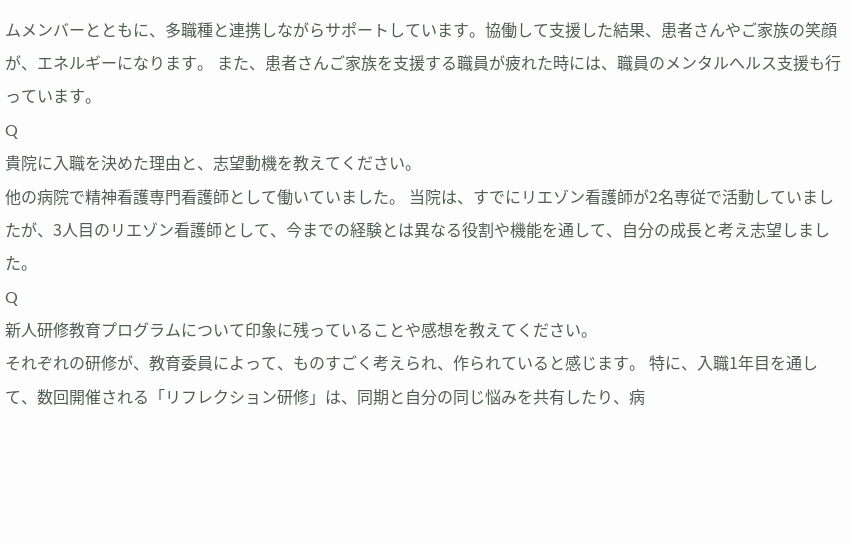ムメンバーとともに、多職種と連携しながらサポートしています。協働して支援した結果、患者さんやご家族の笑顔が、エネルギーになります。 また、患者さんご家族を支援する職員が疲れた時には、職員のメンタルへルス支援も行っています。
Q
貴院に入職を決めた理由と、志望動機を教えてください。
他の病院で精神看護専門看護師として働いていました。 当院は、すでにリエゾン看護師が2名専従で活動していましたが、3人目のリエゾン看護師として、今までの経験とは異なる役割や機能を通して、自分の成長と考え志望しました。
Q
新人研修教育プログラムについて印象に残っていることや感想を教えてください。
それぞれの研修が、教育委員によって、ものすごく考えられ、作られていると感じます。 特に、入職1年目を通して、数回開催される「リフレクション研修」は、同期と自分の同じ悩みを共有したり、病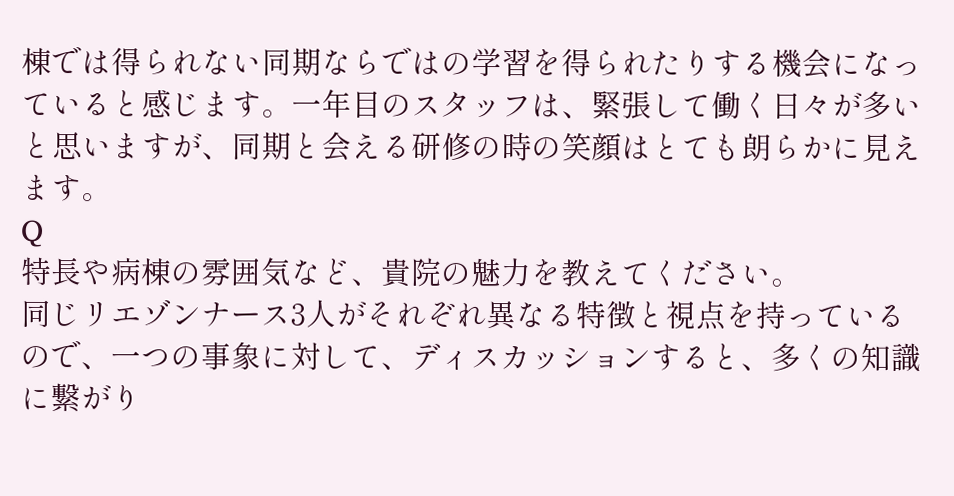棟では得られない同期ならではの学習を得られたりする機会になっていると感じます。一年目のスタッフは、緊張して働く日々が多いと思いますが、同期と会える研修の時の笑顔はとても朗らかに見えます。
Q
特長や病棟の雰囲気など、貴院の魅力を教えてください。
同じリエゾンナース3人がそれぞれ異なる特徴と視点を持っているので、一つの事象に対して、ディスカッションすると、多くの知識に繋がり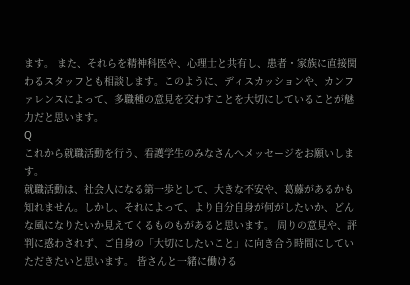ます。 また、それらを精神科医や、心理士と共有し、患者・家族に直接関わるスタッフとも相談します。このように、ディスカッションや、カンファレンスによって、多職種の意見を交わすことを大切にしていることが魅力だと思います。
Q
これから就職活動を行う、看護学生のみなさんへメッセージをお願いします。
就職活動は、社会人になる第一歩として、大きな不安や、葛藤があるかも知れません。しかし、それによって、より自分自身が何がしたいか、どんな風になりたいか見えてくるものもがあると思います。 周りの意見や、評判に惑わされず、ご自身の「大切にしたいこと」に向き合う時間にしていただきたいと思います。 皆さんと一緒に働ける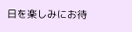日を楽しみにお待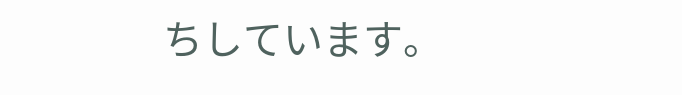ちしています。